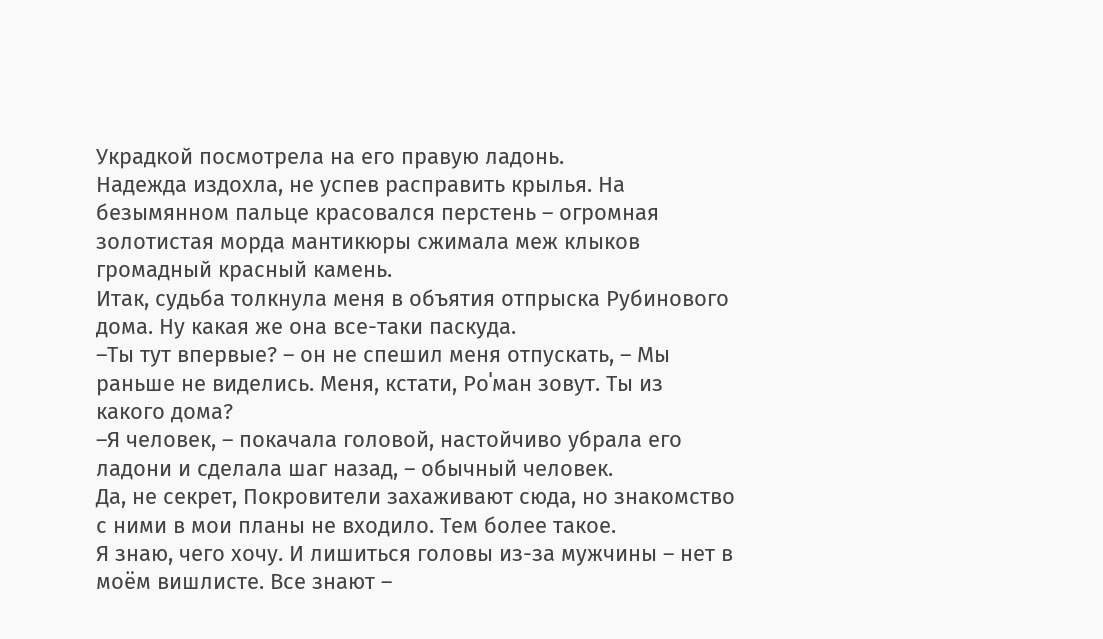Украдкой посмотрела на его правую ладонь.
Надежда издохла, не успев расправить крылья. На безымянном пальце красовался перстень – огромная золотистая морда мантикюры сжимала меж клыков громадный красный камень.
Итак, судьба толкнула меня в объятия отпрыска Рубинового дома. Ну какая же она все-таки паскуда.
–Ты тут впервые? – он не спешил меня отпускать, – Мы раньше не виделись. Меня, кстати, Роˈман зовут. Ты из какого дома?
–Я человек, – покачала головой, настойчиво убрала его ладони и сделала шаг назад, – обычный человек.
Да, не секрет, Покровители захаживают сюда, но знакомство с ними в мои планы не входило. Тем более такое.
Я знаю, чего хочу. И лишиться головы из-за мужчины – нет в моём вишлисте. Все знают –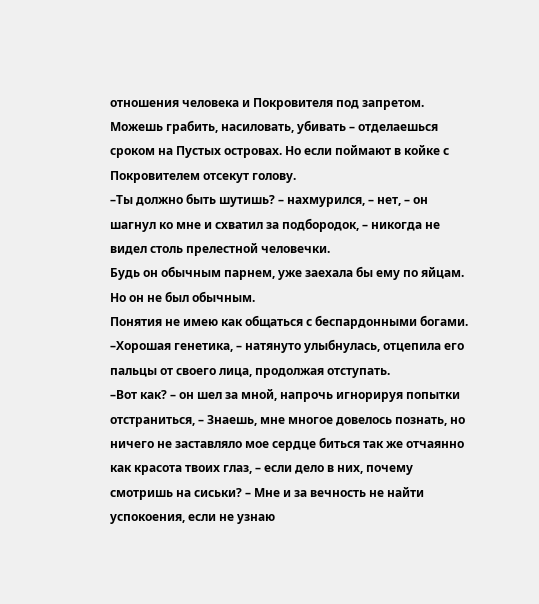отношения человека и Покровителя под запретом. Можешь грабить, насиловать, убивать – отделаешься сроком на Пустых островах. Но если поймают в койке с Покровителем отсекут голову.
–Ты должно быть шутишь? – нахмурился, – нет, – он шагнул ко мне и схватил за подбородок, – никогда не видел столь прелестной человечки.
Будь он обычным парнем, уже заехала бы ему по яйцам. Но он не был обычным.
Понятия не имею как общаться с беспардонными богами.
–Хорошая генетика, – натянуто улыбнулась, отцепила его пальцы от своего лица, продолжая отступать.
–Вот как? – он шел за мной, напрочь игнорируя попытки отстраниться, – Знаешь, мне многое довелось познать, но ничего не заставляло мое сердце биться так же отчаянно как красота твоих глаз, – если дело в них, почему смотришь на сиськи? – Мне и за вечность не найти успокоения, если не узнаю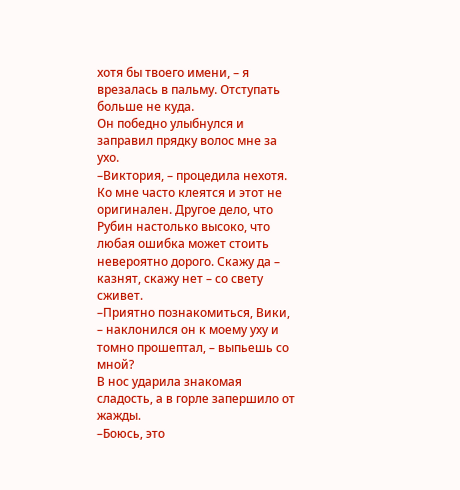хотя бы твоего имени, – я врезалась в пальму. Отступать больше не куда.
Он победно улыбнулся и заправил прядку волос мне за ухо.
–Виктория, – процедила нехотя.
Ко мне часто клеятся и этот не оригинален. Другое дело, что Рубин настолько высоко, что любая ошибка может стоить невероятно дорого. Скажу да – казнят, скажу нет – со свету сживет.
–Приятно познакомиться, Вики, – наклонился он к моему уху и томно прошептал, – выпьешь со мной?
В нос ударила знакомая сладость, а в горле запершило от жажды.
–Боюсь, это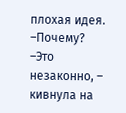плохая идея.
–Почему?
–Это незаконно, – кивнула на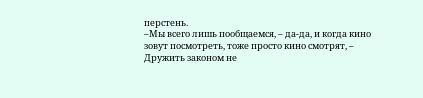перстень.
–Мы всего лишь пообщаемся, – да-да, и когда кино зовут посмотреть, тоже просто кино смотрят, – Дружить законом не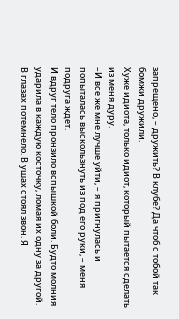запрещено, – дружить? В клубе? Да чтоб с тобой так бомжи дружили.
Хуже идиота, только идиот, который пытается сделать из меня дуру.
–И все же мне лучше уйти, – я пригнулась и попыталась выскользнуть из под его руки, – меня подруга ждет.
И вдруг тело пронзило вспышкой боли. Будто молния ударила в каждую косточку, ломая их одну за другой. В глазах потемнело. В ушах стоял звон. Я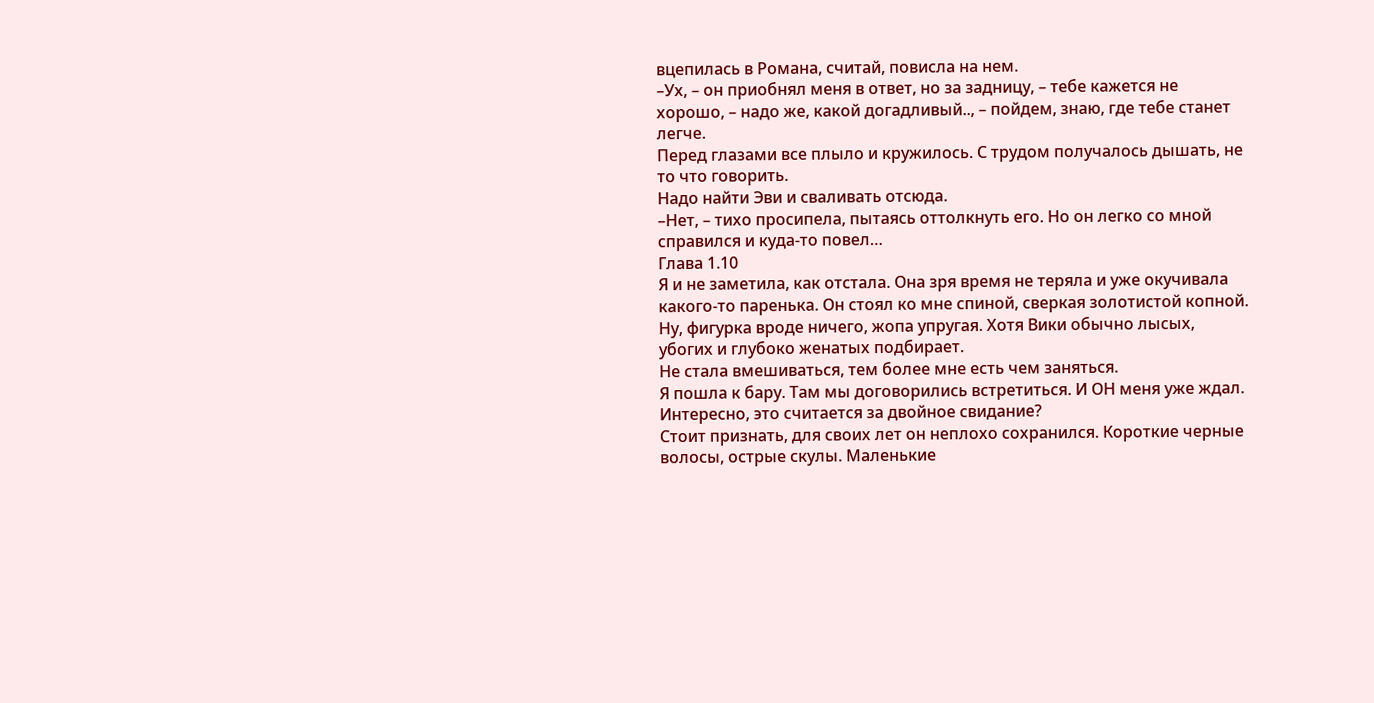вцепилась в Романа, считай, повисла на нем.
–Ух, – он приобнял меня в ответ, но за задницу, – тебе кажется не хорошо, – надо же, какой догадливый.., – пойдем, знаю, где тебе станет легче.
Перед глазами все плыло и кружилось. С трудом получалось дышать, не то что говорить.
Надо найти Эви и сваливать отсюда.
–Нет, – тихо просипела, пытаясь оттолкнуть его. Но он легко со мной справился и куда-то повел…
Глава 1.10
Я и не заметила, как отстала. Она зря время не теряла и уже окучивала какого-то паренька. Он стоял ко мне спиной, сверкая золотистой копной. Ну, фигурка вроде ничего, жопа упругая. Хотя Вики обычно лысых, убогих и глубоко женатых подбирает.
Не стала вмешиваться, тем более мне есть чем заняться.
Я пошла к бару. Там мы договорились встретиться. И ОН меня уже ждал. Интересно, это считается за двойное свидание?
Стоит признать, для своих лет он неплохо сохранился. Короткие черные волосы, острые скулы. Маленькие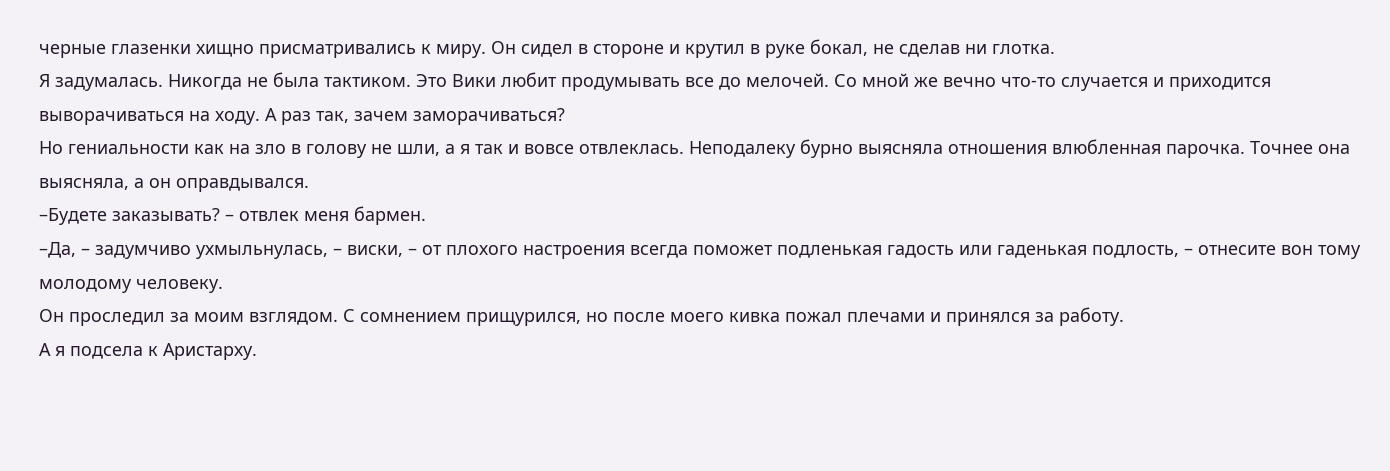черные глазенки хищно присматривались к миру. Он сидел в стороне и крутил в руке бокал, не сделав ни глотка.
Я задумалась. Никогда не была тактиком. Это Вики любит продумывать все до мелочей. Со мной же вечно что-то случается и приходится выворачиваться на ходу. А раз так, зачем заморачиваться?
Но гениальности как на зло в голову не шли, а я так и вовсе отвлеклась. Неподалеку бурно выясняла отношения влюбленная парочка. Точнее она выясняла, а он оправдывался.
–Будете заказывать? – отвлек меня бармен.
–Да, – задумчиво ухмыльнулась, – виски, – от плохого настроения всегда поможет подленькая гадость или гаденькая подлость, – отнесите вон тому молодому человеку.
Он проследил за моим взглядом. С сомнением прищурился, но после моего кивка пожал плечами и принялся за работу.
А я подсела к Аристарху.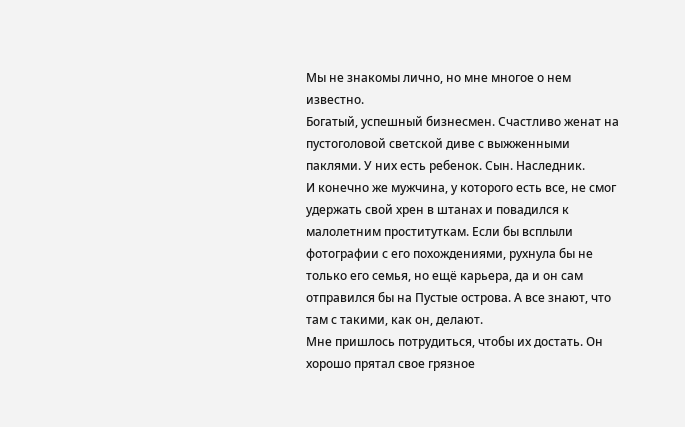Мы не знакомы лично, но мне многое о нем известно.
Богатый, успешный бизнесмен. Счастливо женат на пустоголовой светской диве с выжженными паклями. У них есть ребенок. Сын. Наследник.
И конечно же мужчина, у которого есть все, не смог удержать свой хрен в штанах и повадился к малолетним проституткам. Если бы всплыли фотографии с его похождениями, рухнула бы не только его семья, но ещё карьера, да и он сам отправился бы на Пустые острова. А все знают, что там с такими, как он, делают.
Мне пришлось потрудиться, чтобы их достать. Он хорошо прятал свое грязное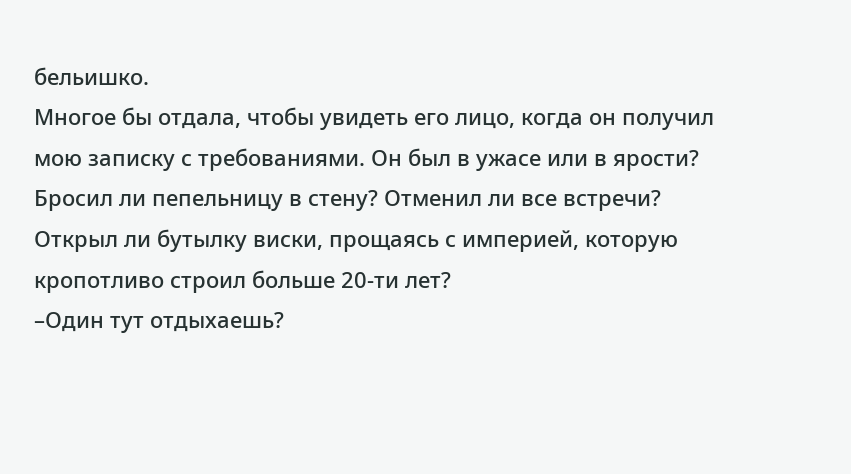бельишко.
Многое бы отдала, чтобы увидеть его лицо, когда он получил мою записку с требованиями. Он был в ужасе или в ярости? Бросил ли пепельницу в стену? Отменил ли все встречи? Открыл ли бутылку виски, прощаясь с империей, которую кропотливо строил больше 20-ти лет?
–Один тут отдыхаешь?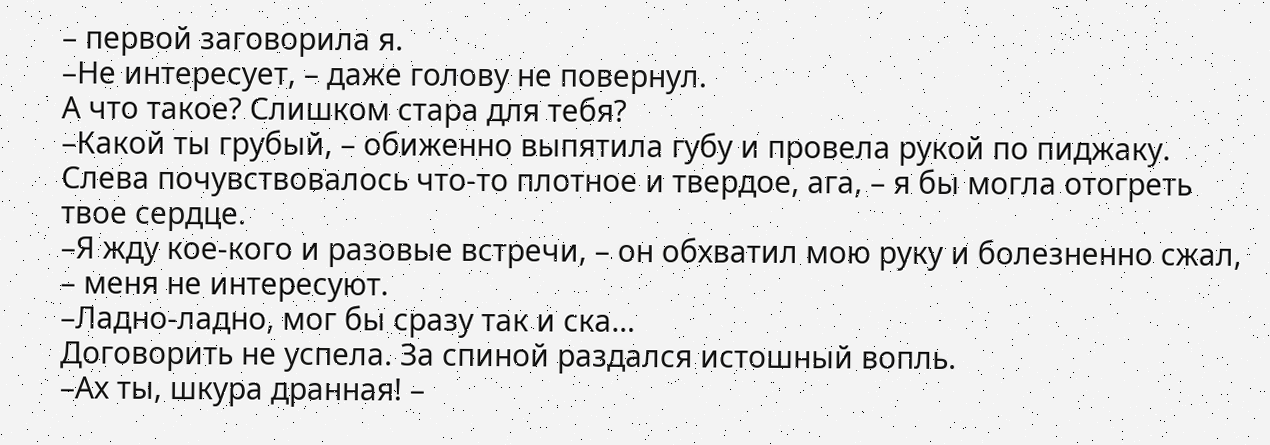– первой заговорила я.
–Не интересует, – даже голову не повернул.
А что такое? Слишком стара для тебя?
–Какой ты грубый, – обиженно выпятила губу и провела рукой по пиджаку. Слева почувствовалось что-то плотное и твердое, ага, – я бы могла отогреть твое сердце.
–Я жду кое-кого и разовые встречи, – он обхватил мою руку и болезненно сжал, – меня не интересуют.
–Ладно-ладно, мог бы сразу так и ска…
Договорить не успела. За спиной раздался истошный вопль.
–Ах ты, шкура дранная! –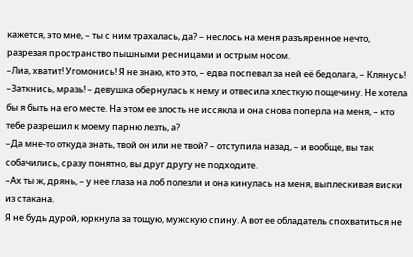кажется, это мне, – ты с ним трахалась, да? – неслось на меня разъяренное нечто, разрезая пространство пышными ресницами и острым носом.
–Лиа, хватит! Угомонись! Я не знаю, кто это, – едва поспевал за ней её бедолага, – Клянусь!
–Заткнись, мразь! – девушка обернулась к нему и отвесила хлесткую пощечину. Не хотела бы я быть на его месте. На этом ее злость не иссякла и она снова поперла на меня, – кто тебе разрешил к моему парню лезть, а?
–Да мне-то откуда знать, твой он или не твой? – отступила назад, – и вообще, вы так собачились, сразу понятно, вы друг другу не подходите.
–Ах ты ж, дрянь, – у нее глаза на лоб полезли и она кинулась на меня, выплескивая виски из стакана.
Я не будь дурой, юркнула за тощую, мужскую спину. А вот ее обладатель спохватиться не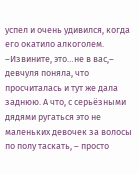успел и очень удивился, когда его окатило алкоголем.
–Извините, это…не в вас,– девчуля поняла, что просчиталась и тут же дала заднюю. А что, с серьёзными дядями ругаться это не маленьких девочек за волосы по полу таскать, – просто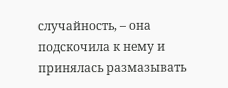случайность, – она подскочила к нему и принялась размазывать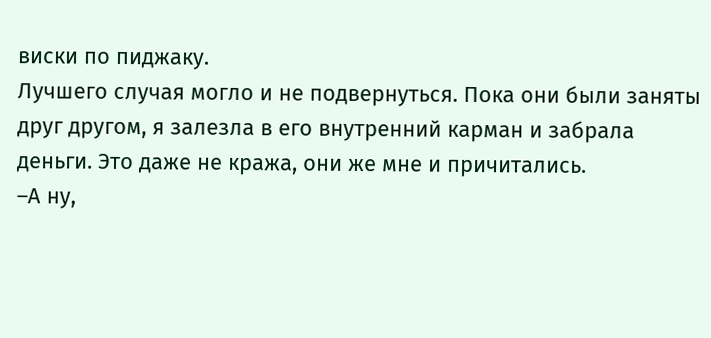виски по пиджаку.
Лучшего случая могло и не подвернуться. Пока они были заняты друг другом, я залезла в его внутренний карман и забрала деньги. Это даже не кража, они же мне и причитались.
–А ну,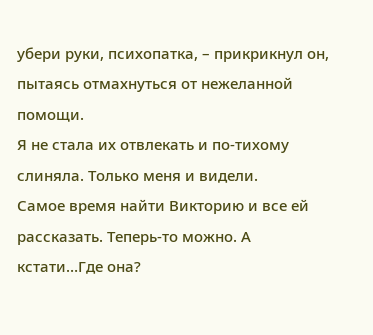убери руки, психопатка, – прикрикнул он, пытаясь отмахнуться от нежеланной помощи.
Я не стала их отвлекать и по-тихому слиняла. Только меня и видели.
Самое время найти Викторию и все ей рассказать. Теперь-то можно. А кстати…Где она?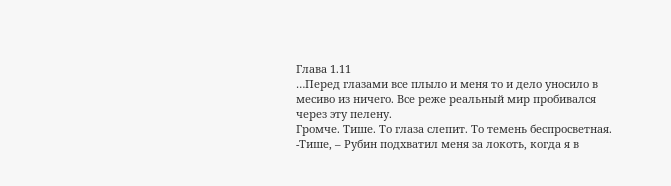Глава 1.11
…Перед глазами все плыло и меня то и дело уносило в месиво из ничего. Все реже реальный мир пробивался через эту пелену.
Громче. Тише. То глаза слепит. То темень беспросветная.
-Тише, – Рубин подхватил меня за локоть, когда я в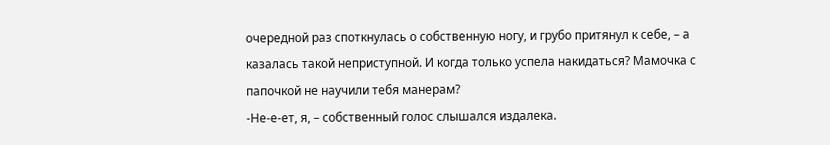очередной раз споткнулась о собственную ногу, и грубо притянул к себе, – а казалась такой неприступной. И когда только успела накидаться? Мамочка с папочкой не научили тебя манерам?
-Не-е-ет, я, – собственный голос слышался издалека.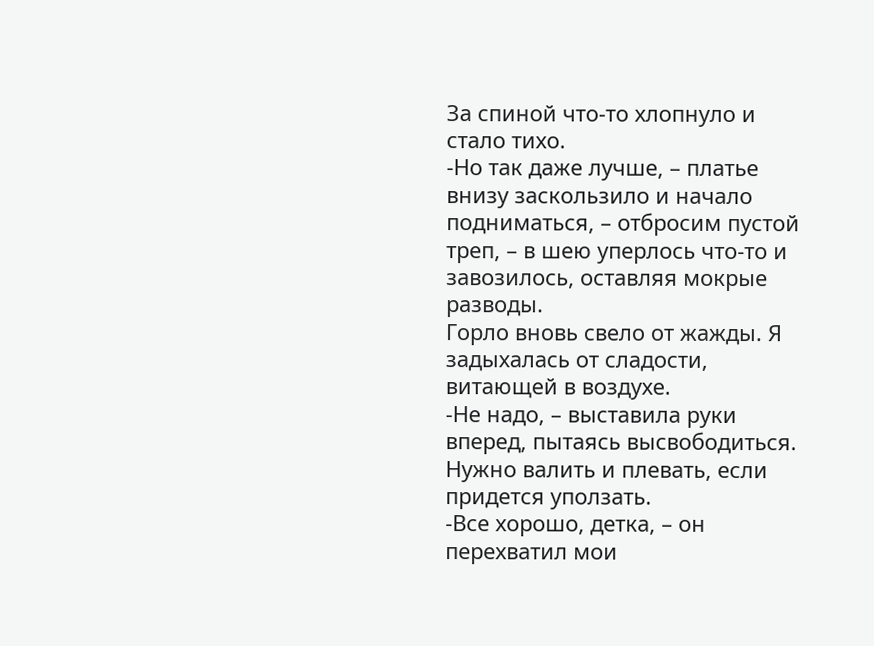За спиной что-то хлопнуло и стало тихо.
-Но так даже лучше, – платье внизу заскользило и начало подниматься, – отбросим пустой треп, – в шею уперлось что-то и завозилось, оставляя мокрые разводы.
Горло вновь свело от жажды. Я задыхалась от сладости, витающей в воздухе.
-Не надо, – выставила руки вперед, пытаясь высвободиться. Нужно валить и плевать, если придется уползать.
-Все хорошо, детка, – он перехватил мои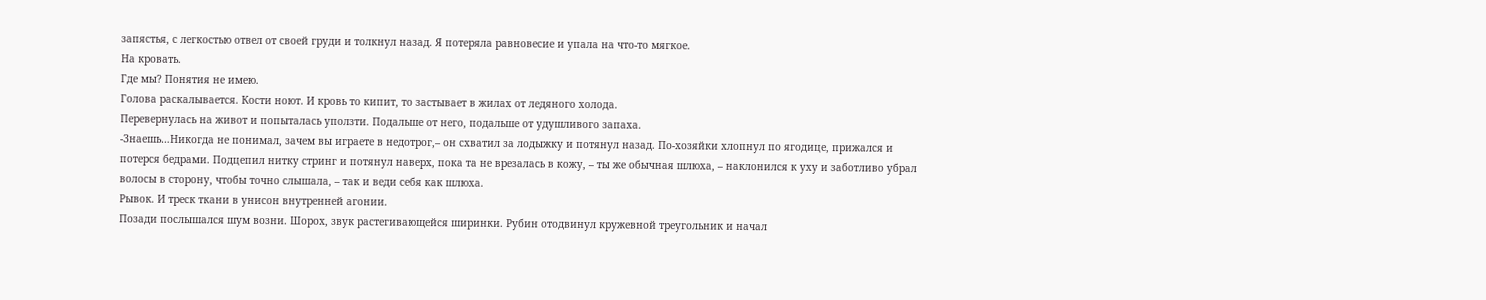запястья, с легкостью отвел от своей груди и толкнул назад. Я потеряла равновесие и упала на что-то мягкое.
На кровать.
Где мы? Понятия не имею.
Голова раскалывается. Кости ноют. И кровь то кипит, то застывает в жилах от ледяного холода.
Перевернулась на живот и попыталась уползти. Подальше от него, подальше от удушливого запаха.
-Знаешь…Никогда не понимал, зачем вы играете в недотрог,– он схватил за лодыжку и потянул назад. По-хозяйки хлопнул по ягодице, прижался и потерся бедрами. Подцепил нитку стринг и потянул наверх, пока та не врезалась в кожу, – ты же обычная шлюха, – наклонился к уху и заботливо убрал волосы в сторону, чтобы точно слышала, – так и веди себя как шлюха.
Рывок. И треск ткани в унисон внутренней агонии.
Позади послышался шум возни. Шорох, звук растегивающейся ширинки. Рубин отодвинул кружевной треугольник и начал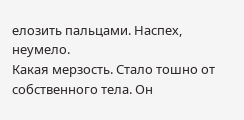елозить пальцами. Наспех, неумело.
Какая мерзость. Стало тошно от собственного тела. Он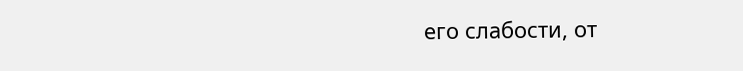его слабости, от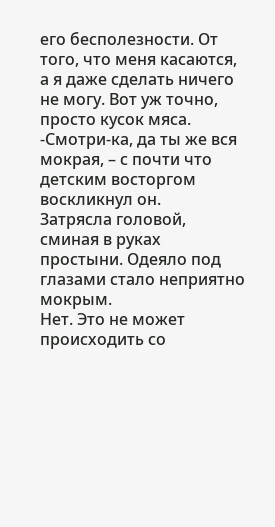его бесполезности. От того, что меня касаются, а я даже сделать ничего не могу. Вот уж точно, просто кусок мяса.
-Смотри-ка, да ты же вся мокрая, – с почти что детским восторгом воскликнул он.
Затрясла головой, сминая в руках простыни. Одеяло под глазами стало неприятно мокрым.
Нет. Это не может происходить со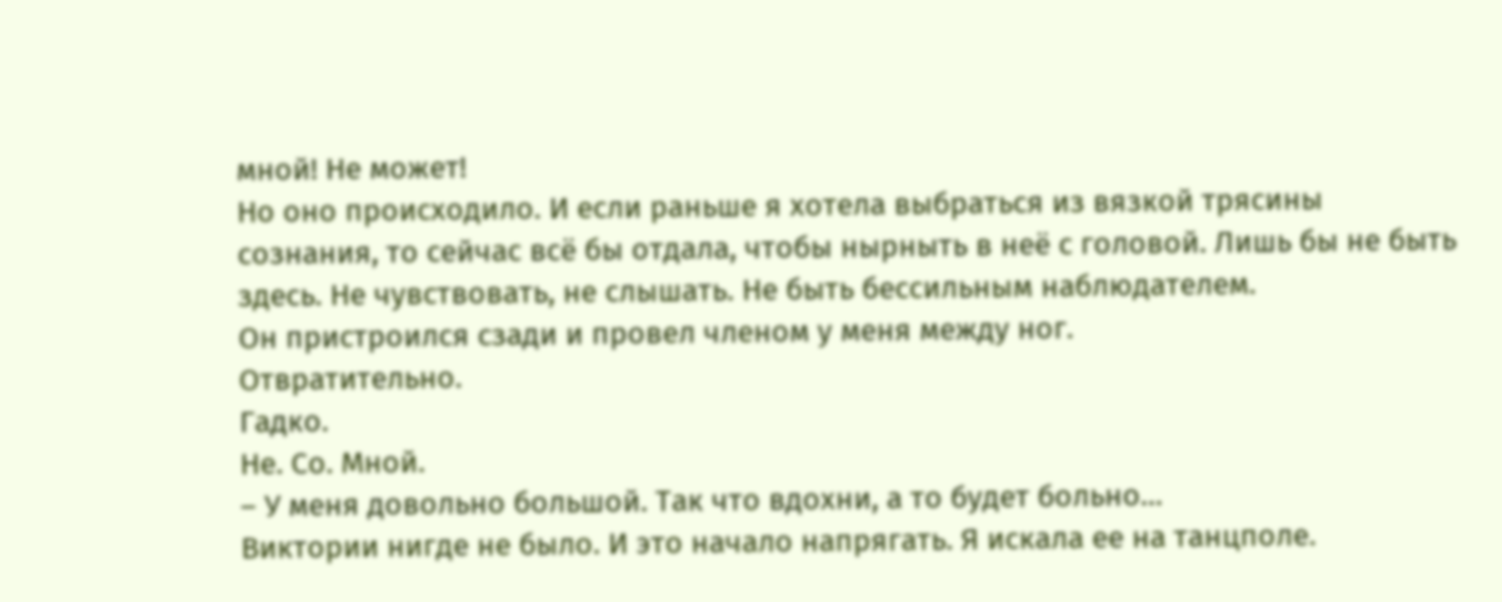мной! Не может!
Но оно происходило. И если раньше я хотела выбраться из вязкой трясины сознания, то сейчас всё бы отдала, чтобы нырныть в неё с головой. Лишь бы не быть здесь. Не чувствовать, не слышать. Не быть бессильным наблюдателем.
Он пристроился сзади и провел членом у меня между ног.
Отвратительно.
Гадко.
Не. Со. Мной.
– У меня довольно большой. Так что вдохни, а то будет больно…
Виктории нигде не было. И это начало напрягать. Я искала ее на танцполе.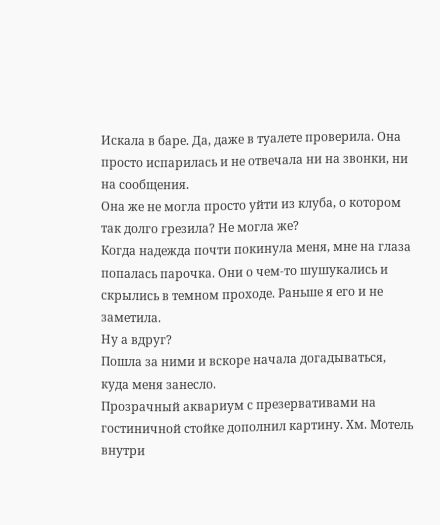Искала в баре. Да, даже в туалете проверила. Она просто испарилась и не отвечала ни на звонки, ни на сообщения.
Она же не могла просто уйти из клуба, о котором так долго грезила? Не могла же?
Когда надежда почти покинула меня, мне на глаза попалась парочка. Они о чем-то шушукались и скрылись в темном проходе. Раньше я его и не заметила.
Ну а вдруг?
Пошла за ними и вскоре начала догадываться, куда меня занесло.
Прозрачный аквариум с презервативами на гостиничной стойке дополнил картину. Хм. Мотель внутри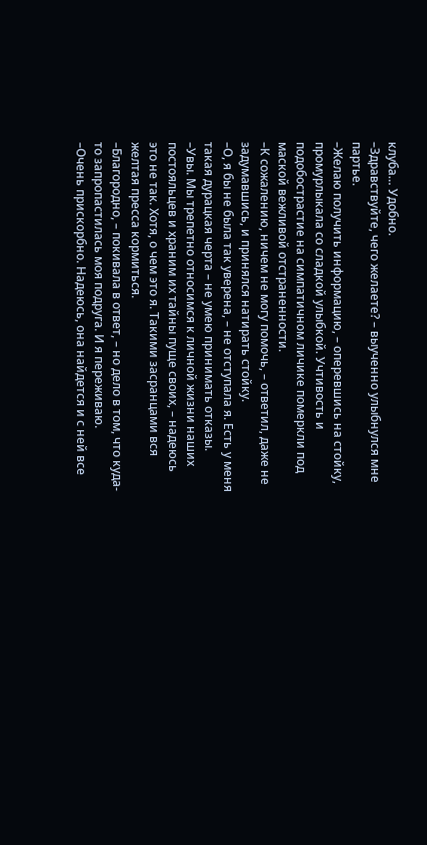клуба… Удобно.
–Здравствуйте, чего желаете? – выученно улыбнулся мне партье.
–Желаю получить информацию, – оперевшись на стойку, промурлыкала со сладкой улыбкой. Учтивость и подобострастие на симпатичном личике померкли под маской вежливой отстраненности.
–К сожалению, ничем не могу помочь, – ответил, даже не задумавшись, и принялся натирать стойку.
–О, я бы не была так уверена, – не отступала я. Есть у меня такая дурацкая черта – не умею принимать отказы.
–Увы. Мы трепетно относимся к личной жизни наших постояльцев и храним их тайны пуще своих, – надеюсь это не так. Хотя, о чем это я. Такими засранцами вся желтая пресса кормиться.
–Благородно, – покивала в ответ, – но дело в том, что куда-то запропастилась моя подруга. И я переживаю.
–Очень прискорбно. Надеюсь, она найдется и с ней все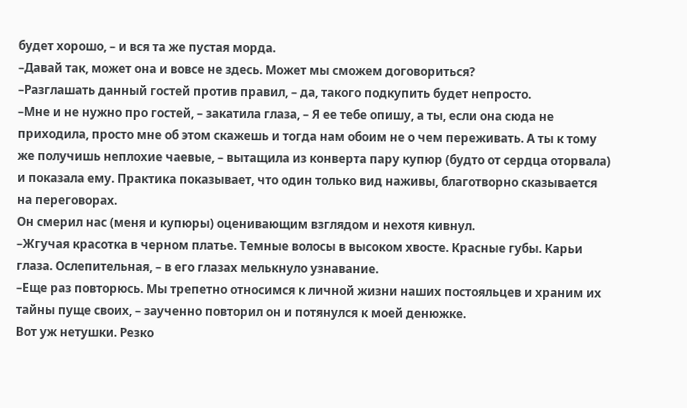будет хорошо, – и вся та же пустая морда.
–Давай так, может она и вовсе не здесь. Может мы сможем договориться?
–Разглашать данный гостей против правил, – да, такого подкупить будет непросто.
–Мне и не нужно про гостей, – закатила глаза, – Я ее тебе опишу, а ты, если она сюда не приходила, просто мне об этом скажешь и тогда нам обоим не о чем переживать. А ты к тому же получишь неплохие чаевые, – вытащила из конверта пару купюр (будто от сердца оторвала) и показала ему. Практика показывает, что один только вид наживы, благотворно сказывается на переговорах.
Он смерил нас (меня и купюры) оценивающим взглядом и нехотя кивнул.
–Жгучая красотка в черном платье. Темные волосы в высоком хвосте. Красные губы. Карьи глаза. Ослепительная, – в его глазах мелькнуло узнавание.
–Еще раз повторюсь. Мы трепетно относимся к личной жизни наших постояльцев и храним их тайны пуще своих, – заученно повторил он и потянулся к моей денюжке.
Вот уж нетушки. Резко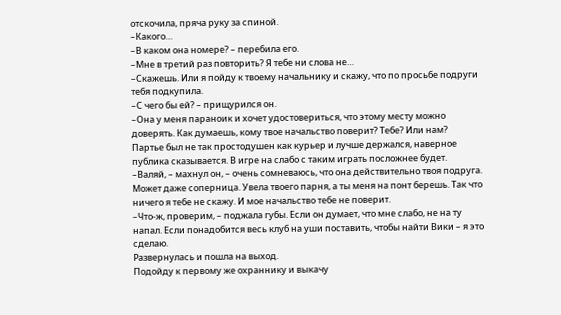отскочила, пряча руку за спиной.
–Какого…
–В каком она номере? – перебила его.
–Мне в третий раз повторить? Я тебе ни слова не…
–Скажешь. Или я пойду к твоему начальнику и скажу, что по просьбе подруги тебя подкупила.
–С чего бы ей? – прищурился он.
–Она у меня параноик и хочет удостовериться, что этому месту можно доверять. Как думаешь, кому твое начальство поверит? Тебе? Или нам?
Партье был не так простодушен как курьер и лучше держался, наверное публика сказывается. В игре на слабо с таким играть посложнее будет.
–Валяй, – махнул он, – очень сомневаюсь, что она действительно твоя подруга. Может даже соперница. Увела твоего парня, а ты меня на понт берешь. Так что ничего я тебе не скажу. И мое начальство тебе не поверит.
–Что-ж, проверим, – поджала губы. Если он думает, что мне слабо, не на ту напал. Если понадобится весь клуб на уши поставить, чтобы найти Вики – я это сделаю.
Развернулась и пошла на выход.
Подойду к первому же охраннику и выкачу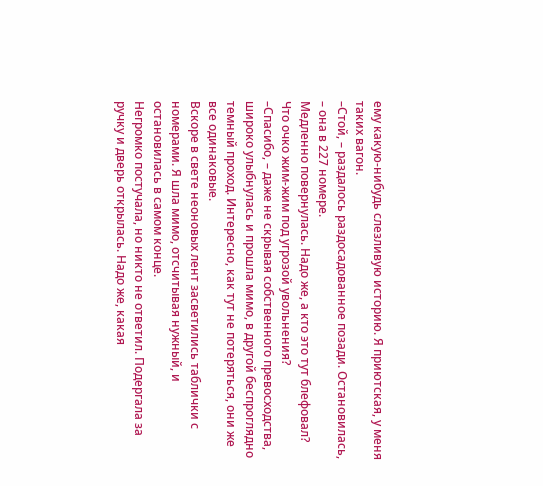ему какую-нибудь слезливую историю. Я приютская, у меня таких вагон.
–Стой, – раздалось раздосадованное позади. Остановилась, – она в 227 номере.
Медленно повернулась. Надо же, а кто это тут блефовал? Что очко жим-жим под угрозой увольнения?
–Спасибо, – даже не скрывая собственного превосходства, широко улыбнулась и прошла мимо, в другой беспроглядно темный проход. Интересно, как тут не потеряться, они же все одинаковые.
Вскоре в свете неоновых лент засветились таблички с номерами. Я шла мимо, отсчитывая нужный, и остановилась в самом конце.
Негромко постучала, но никто не ответил. Подергала за ручку и дверь открылась. Надо же, какая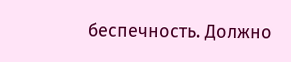беспечность. Должно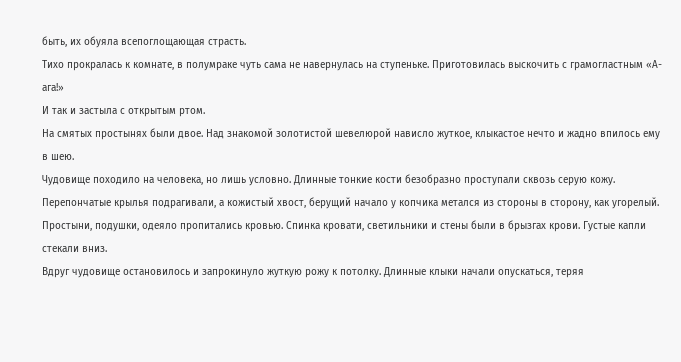быть, их обуяла всепоглощающая страсть.
Тихо прокралась к комнате, в полумраке чуть сама не навернулась на ступеньке. Приготовилась выскочить с грамогластным «А-ага!»
И так и застыла с открытым ртом.
На смятых простынях были двое. Над знакомой золотистой шевелюрой нависло жуткое, клыкастое нечто и жадно впилось ему в шею.
Чудовище походило на человека, но лишь условно. Длинные тонкие кости безобразно проступали сквозь серую кожу. Перепончатые крылья подрагивали, а кожистый хвост, берущий начало у копчика метался из стороны в сторону, как угорелый.
Простыни, подушки, одеяло пропитались кровью. Спинка кровати, светильники и стены были в брызгах крови. Густые капли стекали вниз.
Вдруг чудовище остановилось и запрокинуло жуткую рожу к потолку. Длинные клыки начали опускаться, теряя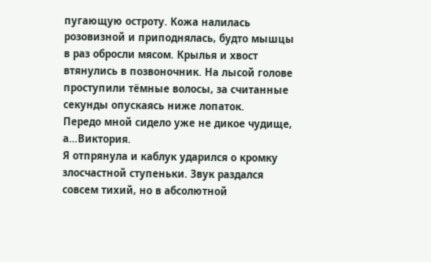пугающую остроту. Кожа налилась розовизной и приподнялась, будто мышцы в раз обросли мясом. Крылья и хвост втянулись в позвоночник. На лысой голове проступили тёмные волосы, за считанные секунды опускаясь ниже лопаток.
Передо мной сидело уже не дикое чудище, а…Виктория.
Я отпрянула и каблук ударился о кромку злосчастной ступеньки. Звук раздался совсем тихий, но в абсолютной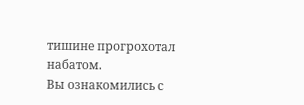тишине прогрохотал набатом.
Вы ознакомились с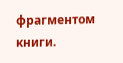фрагментом книги.